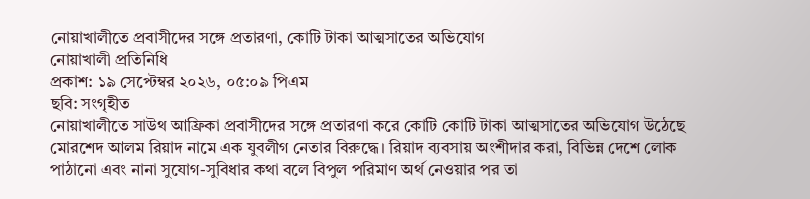নোয়াখালীতে প্রবাসীদের সঙ্গে প্রতারণা, কোটি টাকা আত্মসাতের অভিযোগ
নোয়াখালী প্রতিনিধি
প্রকাশ: ১৯ সেপ্টেম্বর ২০২৬, ০৫:০৯ পিএম
ছবি: সংগৃহীত
নোয়াখালীতে সাউথ আফ্রিকা প্রবাসীদের সঙ্গে প্রতারণা করে কোটি কোটি টাকা আত্মসাতের অভিযোগ উঠেছে মোরশেদ আলম রিয়াদ নামে এক যুবলীগ নেতার বিরুদ্ধে। রিয়াদ ব্যবসায় অংশীদার করা, বিভিন্ন দেশে লোক পাঠানো এবং নানা সুযোগ-সুবিধার কথা বলে বিপুল পরিমাণ অর্থ নেওয়ার পর তা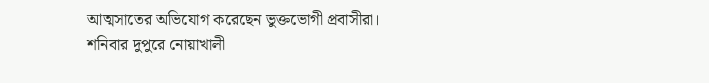আত্মসাতের অভিযোগ করেছেন ভুক্তভোগী প্রবাসীরা।
শনিবার দুপুরে নোয়াখালী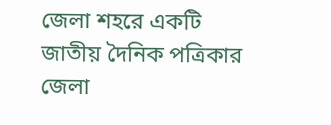জেলা শহরে একটি জাতীয় দৈনিক পত্রিকার জেলা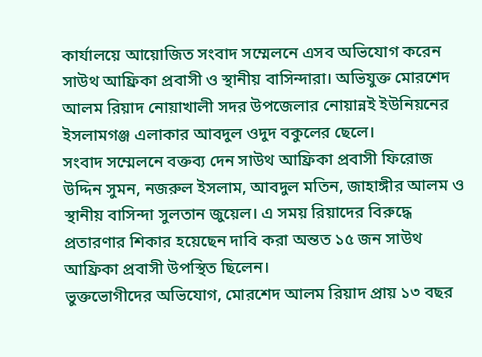কার্যালয়ে আয়োজিত সংবাদ সম্মেলনে এসব অভিযোগ করেন সাউথ আফ্রিকা প্রবাসী ও স্থানীয় বাসিন্দারা। অভিযুক্ত মোরশেদ আলম রিয়াদ নোয়াখালী সদর উপজেলার নোয়ান্নই ইউনিয়নের ইসলামগঞ্জ এলাকার আবদুল ওদুদ বকুলের ছেলে।
সংবাদ সম্মেলনে বক্তব্য দেন সাউথ আফ্রিকা প্রবাসী ফিরোজ উদ্দিন সুমন, নজরুল ইসলাম, আবদুল মতিন, জাহাঙ্গীর আলম ও স্থানীয় বাসিন্দা সুলতান জুয়েল। এ সময় রিয়াদের বিরুদ্ধে প্রতারণার শিকার হয়েছেন দাবি করা অন্তত ১৫ জন সাউথ আফ্রিকা প্রবাসী উপস্থিত ছিলেন।
ভুক্তভোগীদের অভিযোগ, মোরশেদ আলম রিয়াদ প্রায় ১৩ বছর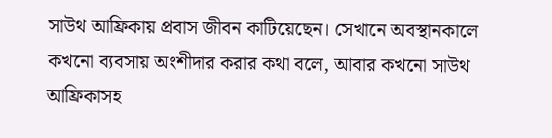সাউথ আফ্রিকায় প্রবাস জীবন কাটিয়েছেন। সেখানে অবস্থানকালে কখনো ব্যবসায় অংশীদার করার কথা বলে, আবার কখনো সাউথ আফ্রিকাসহ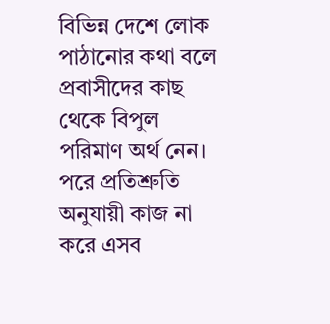বিভিন্ন দেশে লোক পাঠানোর কথা বলে প্রবাসীদের কাছ থেকে বিপুল পরিমাণ অর্থ নেন। পরে প্রতিশ্রুতি অনুযায়ী কাজ না করে এসব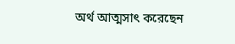অর্থ আত্মসাৎ করেছেন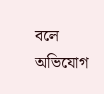বলে অভিযোগ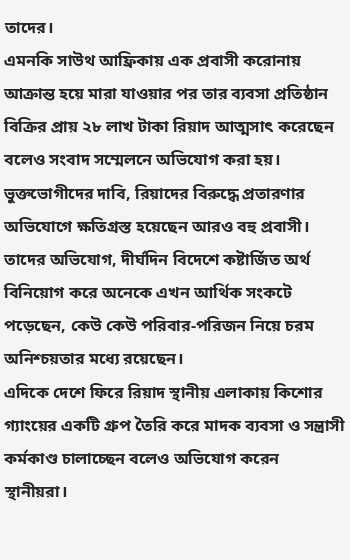তাদের।
এমনকি সাউথ আফ্রিকায় এক প্রবাসী করোনায় আক্রান্ত হয়ে মারা যাওয়ার পর তার ব্যবসা প্রতিষ্ঠান বিক্রির প্রায় ২৮ লাখ টাকা রিয়াদ আত্মসাৎ করেছেন বলেও সংবাদ সম্মেলনে অভিযোগ করা হয়।
ভুক্তভোগীদের দাবি, রিয়াদের বিরুদ্ধে প্রতারণার অভিযোগে ক্ষতিগ্রস্ত হয়েছেন আরও বহু প্রবাসী। তাদের অভিযোগ, দীর্ঘদিন বিদেশে কষ্টার্জিত অর্থ বিনিয়োগ করে অনেকে এখন আর্থিক সংকটে পড়েছেন, কেউ কেউ পরিবার-পরিজন নিয়ে চরম অনিশ্চয়তার মধ্যে রয়েছেন।
এদিকে দেশে ফিরে রিয়াদ স্থানীয় এলাকায় কিশোর গ্যাংয়ের একটি গ্রুপ তৈরি করে মাদক ব্যবসা ও সন্ত্রাসী কর্মকাণ্ড চালাচ্ছেন বলেও অভিযোগ করেন স্থানীয়রা।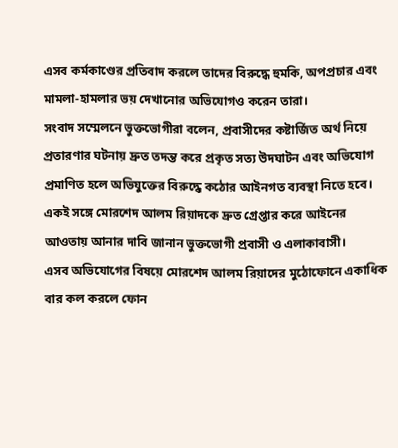এসব কর্মকাণ্ডের প্রতিবাদ করলে তাদের বিরুদ্ধে হুমকি, অপপ্রচার এবং মামলা-হামলার ভয় দেখানোর অভিযোগও করেন তারা।
সংবাদ সম্মেলনে ভুক্তভোগীরা বলেন, প্রবাসীদের কষ্টার্জিত অর্থ নিয়ে প্রতারণার ঘটনায় দ্রুত তদন্ত করে প্রকৃত সত্য উদঘাটন এবং অভিযোগ প্রমাণিত হলে অভিযুক্তের বিরুদ্ধে কঠোর আইনগত ব্যবস্থা নিতে হবে। একই সঙ্গে মোরশেদ আলম রিয়াদকে দ্রুত গ্রেপ্তার করে আইনের আওতায় আনার দাবি জানান ভুক্তভোগী প্রবাসী ও এলাকাবাসী।
এসব অভিযোগের বিষয়ে মোরশেদ আলম রিয়াদের মুঠোফোনে একাধিক বার কল করলে ফোন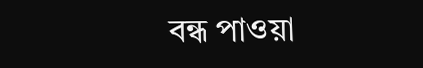বন্ধ পাওয়া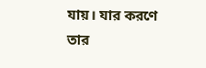যায়। যার করণে তার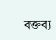বক্তব্য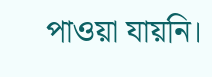পাওয়া যায়নি।